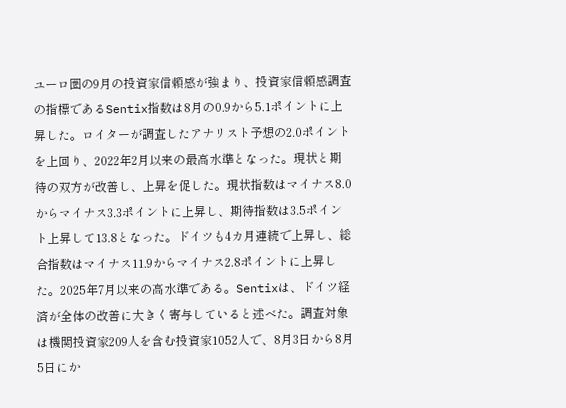ユーロ圏の9月の投資家信頼感が強まり、投資家信頼感調査の指標であるSentix指数は8月の0.9から5.1ポイントに上昇した。ロイターが調査したアナリスト予想の2.0ポイントを上回り、2022年2月以来の最高水準となった。現状と期待の双方が改善し、上昇を促した。現状指数はマイナス8.0からマイナス3.3ポイントに上昇し、期待指数は3.5ポイント上昇して13.8となった。ドイツも4カ月連続で上昇し、総合指数はマイナス11.9からマイナス2.8ポイントに上昇した。2025年7月以来の高水準である。Sentixは、ドイツ経済が全体の改善に大きく寄与していると述べた。調査対象は機関投資家209人を含む投資家1052人で、8月3日から8月5日にか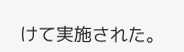けて実施された。